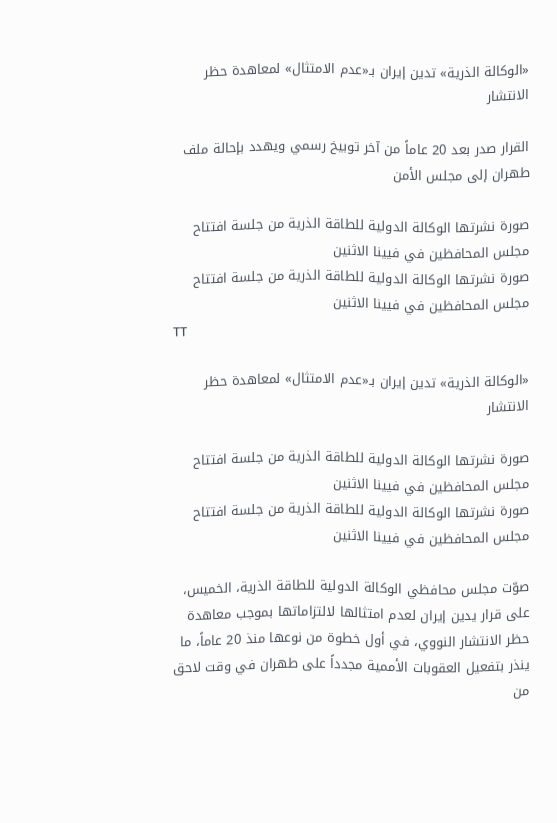«الوكالة الذرية» تدين إيران بـ«عدم الامتثال» لمعاهدة حظر الانتشار

القرار صدر بعد 20 عاماً من آخر توبيخ رسمي ويهدد بإحالة ملف طهران إلى مجلس الأمن

صورة نشرتها الوكالة الدولية للطاقة الذرية من جلسة افتتاح مجلس المحافظين في فيينا الاثنين
صورة نشرتها الوكالة الدولية للطاقة الذرية من جلسة افتتاح مجلس المحافظين في فيينا الاثنين
TT

«الوكالة الذرية» تدين إيران بـ«عدم الامتثال» لمعاهدة حظر الانتشار

صورة نشرتها الوكالة الدولية للطاقة الذرية من جلسة افتتاح مجلس المحافظين في فيينا الاثنين
صورة نشرتها الوكالة الدولية للطاقة الذرية من جلسة افتتاح مجلس المحافظين في فيينا الاثنين

صوّت مجلس محافظي الوكالة الدولية للطاقة الذرية، الخميس، على قرار يدين إيران لعدم امتثالها لالتزاماتها بموجب معاهدة حظر الانتشار النووي، في أول خطوة من نوعها منذ 20 عاماً، ما ينذر بتفعيل العقوبات الأممية مجدداً على طهران في وقت لاحق من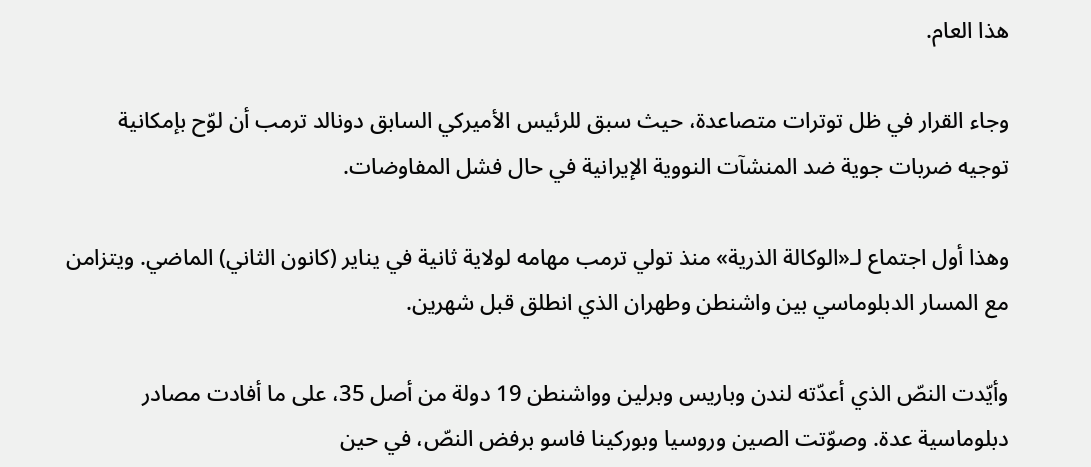هذا العام.

وجاء القرار في ظل توترات متصاعدة، حيث سبق للرئيس الأميركي السابق دونالد ترمب أن لوّح بإمكانية توجيه ضربات جوية ضد المنشآت النووية الإيرانية في حال فشل المفاوضات.

وهذا أول اجتماع لـ«الوكالة الذرية» منذ تولي ترمب مهامه لولاية ثانية في يناير (كانون الثاني) الماضي. ويتزامن مع المسار الدبلوماسي بين واشنطن وطهران الذي انطلق قبل شهرين.

وأيّدت النصّ الذي أعدّته لندن وباريس وبرلين وواشنطن 19 دولة من أصل 35، على ما أفادت مصادر دبلوماسية عدة. وصوّتت الصين وروسيا وبوركينا فاسو برفض النصّ، في حين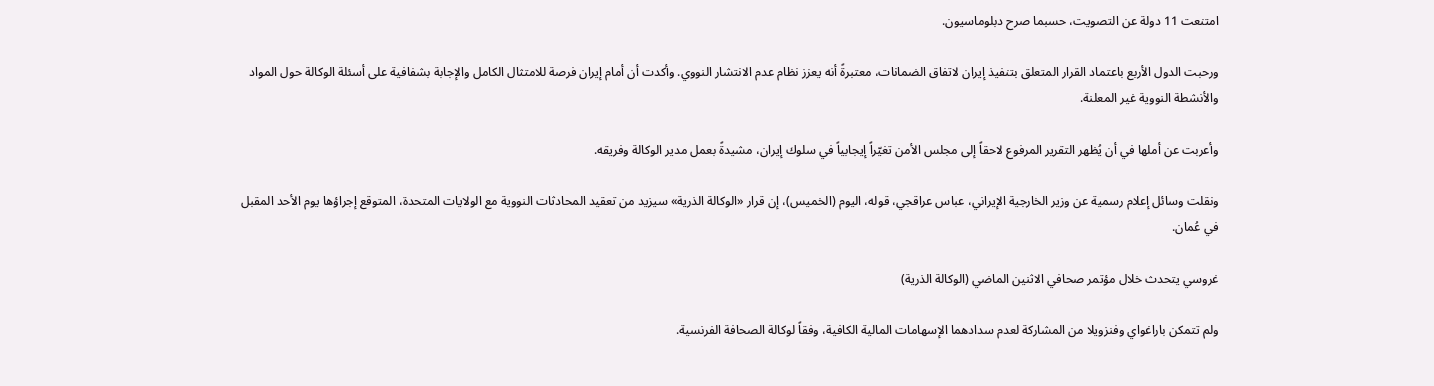امتنعت 11 دولة عن التصويت، حسبما صرح دبلوماسيون.

ورحبت الدول الأربع باعتماد القرار المتعلق بتنفيذ إيران لاتفاق الضمانات، معتبرةً أنه يعزز نظام عدم الانتشار النووي. وأكدت أن أمام إيران فرصة للامتثال الكامل والإجابة بشفافية على أسئلة الوكالة حول المواد والأنشطة النووية غير المعلنة.

وأعربت عن أملها في أن يُظهر التقرير المرفوع لاحقاً إلى مجلس الأمن تغيّراً إيجابياً في سلوك إيران، مشيدةً بعمل مدير الوكالة وفريقه.

ونقلت وسائل إعلام رسمية عن وزير الخارجية الإيراني، عباس عراقجي، قوله، اليوم (الخميس)، إن قرار «الوكالة الذرية» سيزيد من تعقيد المحادثات النووية مع الولايات المتحدة، المتوقع إجراؤها يوم الأحد المقبل في عُمان.

غروسي يتحدث خلال مؤتمر صحافي الاثنين الماضي (الوكالة الذرية)

ولم تتمكن باراغواي وفنزويلا من المشاركة لعدم سدادهما الإسهامات المالية الكافية، وفقاً لوكالة الصحافة الفرنسية.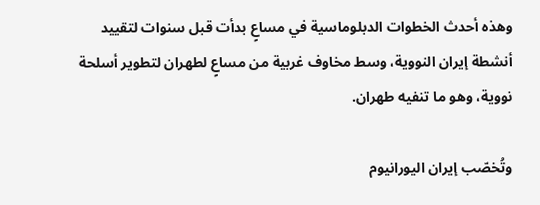وهذه أحدث الخطوات الدبلوماسية في مساعٍ بدأت قبل سنوات لتقييد أنشطة إيران النووية، وسط مخاوف غربية من مساعٍ لطهران لتطوير أسلحة نووية، وهو ما تنفيه طهران.

وتُخصّب إيران اليورانيوم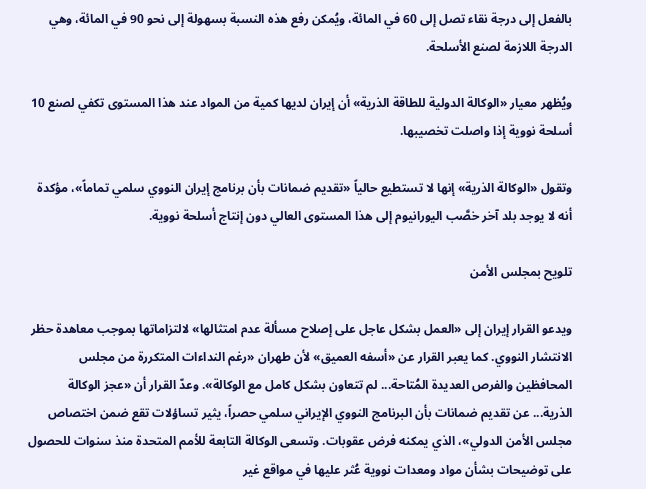بالفعل إلى درجة نقاء تصل إلى 60 في المائة، ويُمكن رفع هذه النسبة بسهولة إلى نحو 90 في المائة، وهي الدرجة اللازمة لصنع الأسلحة.

ويُظهر معيار «الوكالة الدولية للطاقة الذرية» أن إيران لديها كمية من المواد عند هذا المستوى تكفي لصنع 10 أسلحة نووية إذا واصلت تخصيبها.

وتقول «الوكالة الذرية» إنها لا تستطيع حالياً «تقديم ضمانات بأن برنامج إيران النووي سلمي تماماً»، مؤكدة أنه لا يوجد بلد آخر خصَّب اليورانيوم إلى هذا المستوى العالي دون إنتاج أسلحة نووية.

تلويح بمجلس الأمن

ويدعو القرار إيران إلى «العمل بشكل عاجل على إصلاح مسألة عدم امتثالها» لالتزاماتها بموجب معاهدة حظر الانتشار النووي. كما يعبر القرار عن «أسفه العميق» لأن طهران «رغم النداءات المتكررة من مجلس المحافظين والفرص العديدة المُتاحة... لم تتعاون بشكل كامل مع الوكالة». وعدّ القرار أن «عجز الوكالة الذرية... عن تقديم ضمانات بأن البرنامج النووي الإيراني سلمي حصراً، يثير تساؤلات تقع ضمن اختصاص مجلس الأمن الدولي»، الذي يمكنه فرض عقوبات. وتسعى الوكالة التابعة للأمم المتحدة منذ سنوات للحصول على توضيحات بشأن مواد ومعدات نووية عُثر عليها في مواقع غير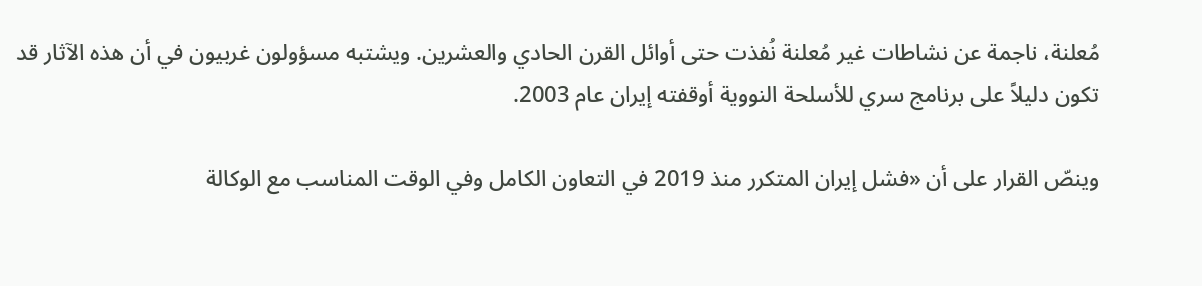مُعلنة، ناجمة عن نشاطات غير مُعلنة نُفذت حتى أوائل القرن الحادي والعشرين. ويشتبه مسؤولون غربيون في أن هذه الآثار قد تكون دليلاً على برنامج سري للأسلحة النووية أوقفته إيران عام 2003.

وينصّ القرار على أن «فشل إيران المتكرر منذ 2019 في التعاون الكامل وفي الوقت المناسب مع الوكالة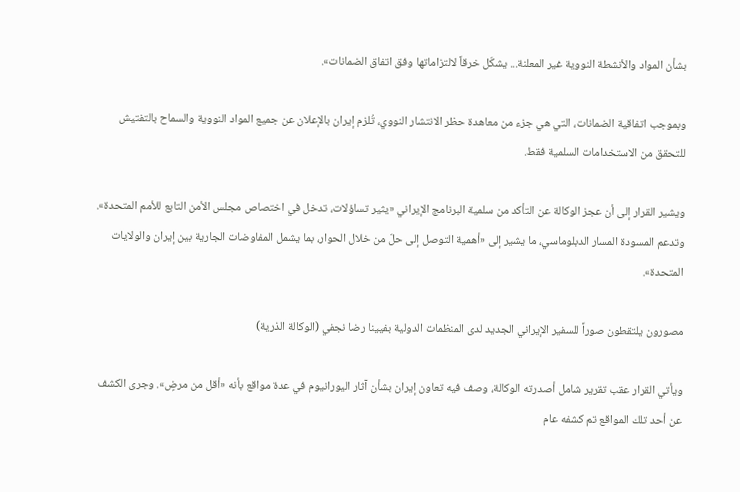بشأن المواد والأنشطة النووية غير المعلنة... يشكّل خرقاً لالتزاماتها وفق اتفاق الضمانات».

وبموجب اتفاقية الضمانات، التي هي جزء من معاهدة حظر الانتشار النووي، تُلزم إيران بالإعلان عن جميع المواد النووية والسماح بالتفتيش للتحقق من الاستخدامات السلمية فقط.

ويشير القرار إلى أن عجز الوكالة عن التأكد من سلمية البرنامج الإيراني «يثير تساؤلات، تدخل في اختصاص مجلس الأمن التابع للأمم المتحدة». وتدعم المسودة المسار الدبلوماسي، ما يشير إلى «أهمية التوصل إلى حلّ من خلال الحوار، بما يشمل المفاوضات الجارية بين إيران والولايات المتحدة».

مصورون يلتقطون صوراً للسفير الإيراني الجديد لدى المنظمات الدولية بفيينا رضا نجفي (الوكالة الذرية)

ويأتي القرار عقب تقرير شامل أصدرته الوكالة، وصف فيه تعاون إيران بشأن آثار اليورانيوم في عدة مواقع بأنه «أقل من مرضٍ». وجرى الكشف عن أحد تلك المواقع تم كشفه عام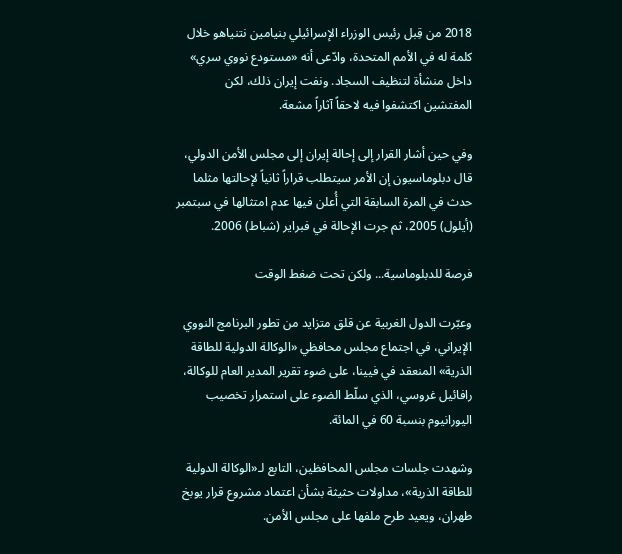2018 من قِبل رئيس الوزراء الإسرائيلي بنيامين نتنياهو خلال كلمة له في الأمم المتحدة، وادّعى أنه «مستودع نووي سري» داخل منشأة لتنظيف السجاد. ونفت إيران ذلك، لكن المفتشين اكتشفوا فيه لاحقاً آثاراً مشعة.

وفي حين أشار القرار إلى إحالة إيران إلى مجلس الأمن الدولي، قال دبلوماسيون إن الأمر سيتطلب قراراً ثانياً لإحالتها مثلما حدث في المرة السابقة التي أُعلن فيها عدم امتثالها في سبتمبر (أيلول) 2005، ثم جرت الإحالة في فبراير (شباط) 2006.

فرصة للدبلوماسية... ولكن تحت ضغط الوقت

وعبّرت الدول الغربية عن قلق متزايد من تطور البرنامج النووي الإيراني، في اجتماع مجلس محافظي «الوكالة الدولية للطاقة الذرية» المنعقد في فيينا، على ضوء تقرير المدير العام للوكالة، رافائيل غروسي، الذي سلّط الضوء على استمرار تخصيب اليورانيوم بنسبة 60 في المائة.

وشهدت جلسات مجلس المحافظين، التابع لـ«الوكالة الدولية للطاقة الذرية»، مداولات حثيثة بشأن اعتماد مشروع قرار يوبخ طهران، ويعيد طرح ملفها على مجلس الأمن.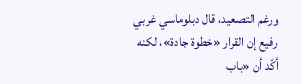ورغم التصعيد، قال دبلوماسي غربي رفيع إن القرار «خطوة جادة»، لكنه أكّد أن «باب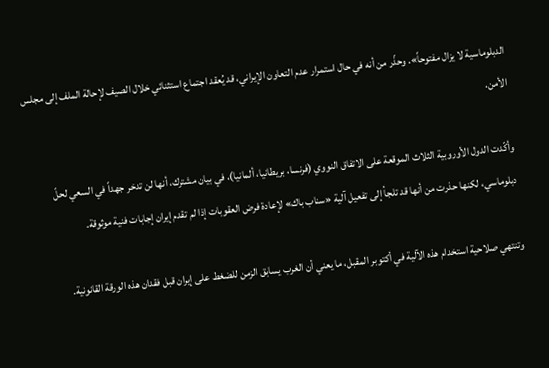الدبلوماسية لا يزال مفتوحاً». وحذّر من أنه في حال استمرار عدم التعاون الإيراني، قد يُعقد اجتماع استثنائي خلال الصيف لإحالة الملف إلى مجلس الأمن.

وأكّدت الدول الأوروبية الثلاث الموقعة على الاتفاق النووي (فرنسا، بريطانيا، ألمانيا)، في بيان مشترك، أنها لن تدخر جهداً في السعي لحلّ دبلوماسي، لكنها حذرت من أنها قد تلجأ إلى تفعيل آلية «سناب باك» لإعادة فرض العقوبات إذا لم تقدم إيران إجابات فنية موثوقة.

وتنتهي صلاحية استخدام هذه الآلية في أكتوبر المقبل، ما يعني أن الغرب يسابق الزمن للضغط على إيران قبل فقدان هذه الورقة القانونية.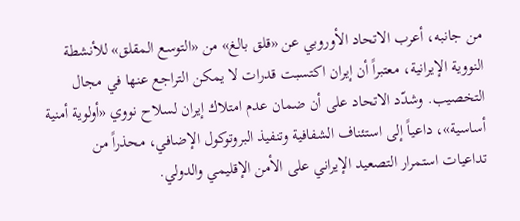من جانبه، أعرب الاتحاد الأوروبي عن «قلق بالغ» من «التوسع المقلق» للأنشطة النووية الإيرانية، معتبراً أن إيران اكتسبت قدرات لا يمكن التراجع عنها في مجال التخصيب. وشدّد الاتحاد على أن ضمان عدم امتلاك إيران لسلاح نووي «أولوية أمنية أساسية»، داعياً إلى استئناف الشفافية وتنفيذ البروتوكول الإضافي، محذراً من تداعيات استمرار التصعيد الإيراني على الأمن الإقليمي والدولي.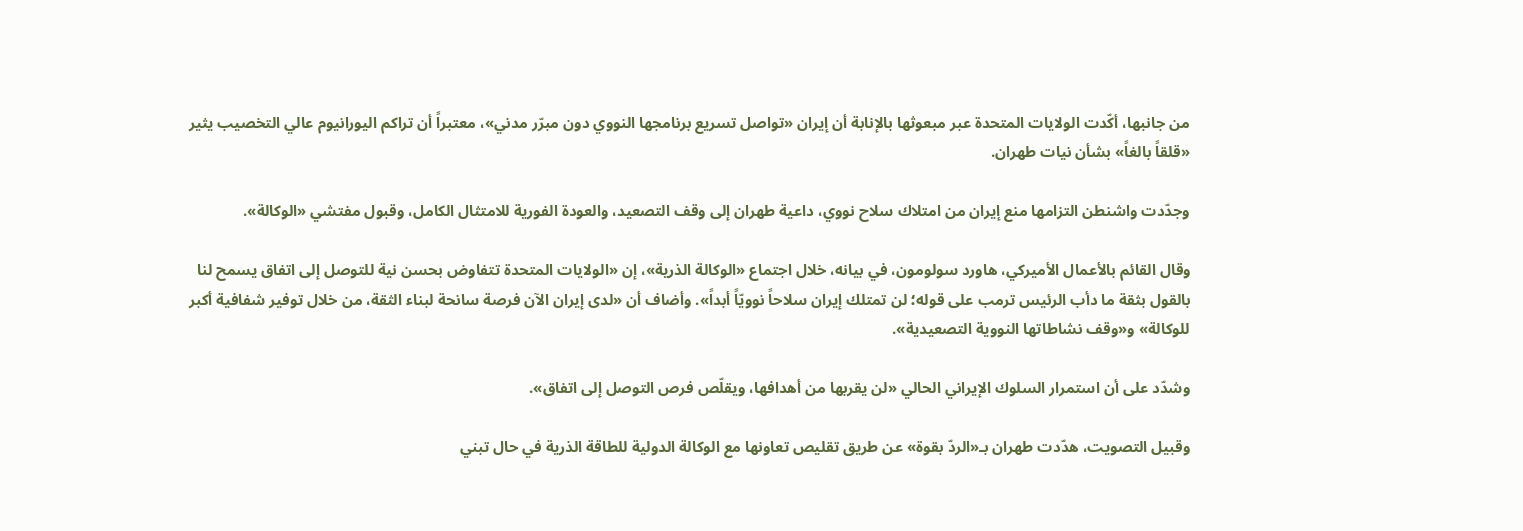من جانبها، أكّدت الولايات المتحدة عبر مبعوثها بالإنابة أن إيران «تواصل تسريع برنامجها النووي دون مبرّر مدني»، معتبراً أن تراكم اليورانيوم عالي التخصيب يثير «قلقاً بالغاً» بشأن نيات طهران.

وجدّدت واشنطن التزامها منع إيران من امتلاك سلاح نووي، داعية طهران إلى وقف التصعيد، والعودة الفورية للامتثال الكامل، وقبول مفتشي «الوكالة».

وقال القائم بالأعمال الأميركي، هاورد سولومون، في بيانه، خلال اجتماع «الوكالة الذرية»، إن «الولايات المتحدة تتفاوض بحسن نية للتوصل إلى اتفاق يسمح لنا بالقول بثقة ما دأب الرئيس ترمب على قوله؛ لن تمتلك إيران سلاحاً نوويّاً أبداً». وأضاف أن «لدى إيران الآن فرصة سانحة لبناء الثقة، من خلال توفير شفافية أكبر للوكالة» و«وقف نشاطاتها النووية التصعيدية».

وشدّد على أن استمرار السلوك الإيراني الحالي «لن يقربها من أهدافها، ويقلّص فرص التوصل إلى اتفاق».

وقبيل التصويت، هدّدت طهران بـ«الردّ بقوة» عن طريق تقليص تعاونها مع الوكالة الدولية للطاقة الذرية في حال تبني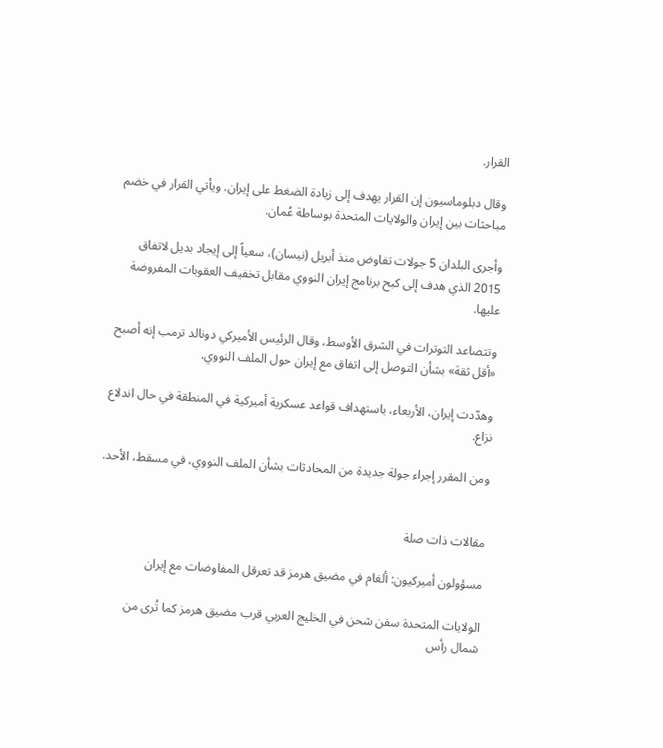القرار.

وقال دبلوماسيون إن القرار يهدف إلى زيادة الضغط على إيران. ويأتي القرار في خضم مباحثات بين إيران والولايات المتحدة بوساطة عُمان.

وأجرى البلدان 5 جولات تفاوض منذ أبريل (نيسان)، سعياً إلى إيجاد بديل لاتفاق 2015 الذي هدف إلى كبح برنامج إيران النووي مقابل تخفيف العقوبات المفروضة عليها.

وتتصاعد التوترات في الشرق الأوسط، وقال الرئيس الأميركي دونالد ترمب إنه أصبح «أقل ثقة» بشأن التوصل إلى اتفاق مع إيران حول الملف النووي.

وهدّدت إيران، الأربعاء، باستهداف قواعد عسكرية أميركية في المنطقة في حال اندلاع نزاع.

ومن المقرر إجراء جولة جديدة من المحادثات بشأن الملف النووي، في مسقط، الأحد.


مقالات ذات صلة

مسؤولون أميركيون: ألغام في مضيق هرمز قد تعرقل المفاوضات مع إيران

الولايات المتحدة سفن شحن في الخليج العربي قرب مضيق هرمز كما تُرى من شمال رأس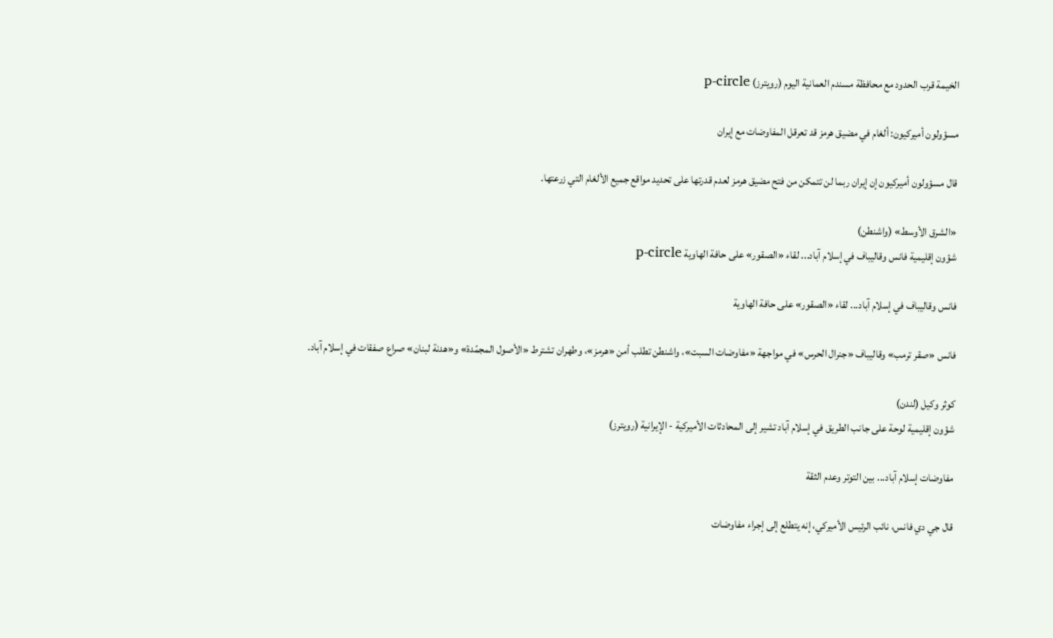الخيمة قرب الحدود مع محافظة مسندم العمانية اليوم (رويترز) p-circle

مسؤولون أميركيون: ألغام في مضيق هرمز قد تعرقل المفاوضات مع إيران

قال مسؤولون أميركيون إن إيران ربما لن تتمكن من فتح مضيق هرمز لعدم قدرتها على تحديد مواقع جميع الألغام التي زرعتها.

«الشرق الأوسط» (واشنطن)
شؤون إقليمية فانس وقاليباف في إسلام آباد... لقاء «الصقور» على حافة الهاوية p-circle

فانس وقاليباف في إسلام آباد... لقاء «الصقور» على حافة الهاوية

فانس «صقر ترمب» وقاليباف «جنرال الحرس» في مواجهة «مفاوضات السبت»، واشنطن تطلب أمن «هرمز»، وطهران تشترط «الأصول المجمّدة» و«هدنة لبنان» صراع صفقات في إسلام آباد.

كوثر وكيل (لندن)
شؤون إقليمية لوحة على جانب الطريق في إسلام آباد تشير إلى المحادثات الأميركية - الإيرانية (رويترز)

مفاوضات إسلام آباد... بين التوتر وعدم الثقة

قال جي دي فانس، نائب الرئيس الأميركي، إنه يتطلع إلى ‌إجراء مفاوضات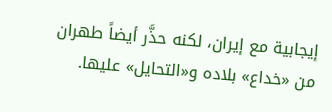إيجابية ‌مع إيران، لكنه حذَّر أيضاً طهران من «خداع» بلاده و«التحايل» عليها.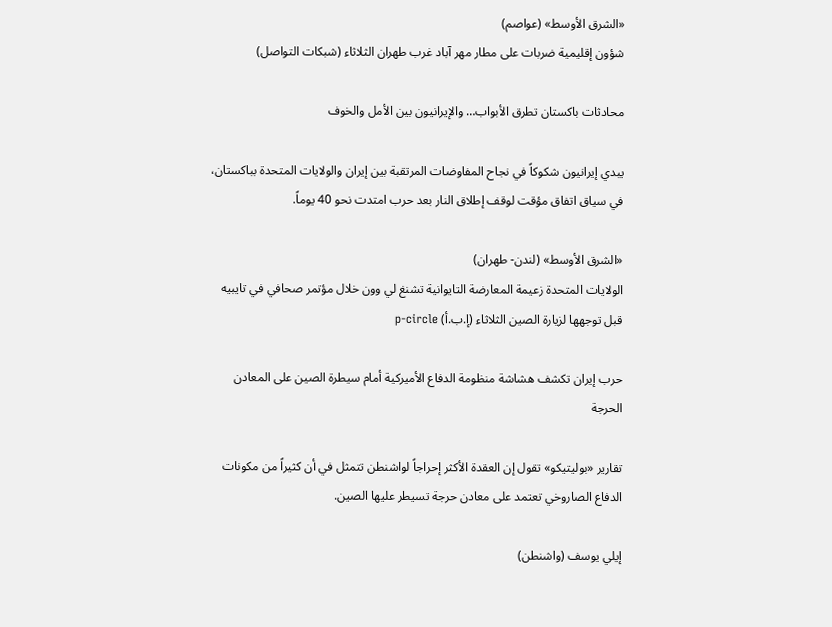«الشرق الأوسط» (عواصم)
شؤون إقليمية ضربات على مطار مهر آباد غرب طهران الثلاثاء (شبكات التواصل)

محادثات باكستان تطرق الأبواب… والإيرانيون بين الأمل والخوف

يبدي إيرانيون شكوكاً في نجاح المفاوضات المرتقبة بين إيران والولايات المتحدة بباكستان، في سياق اتفاق مؤقت لوقف إطلاق النار بعد حرب امتدت نحو 40 يوماً.

«الشرق الأوسط» (لندن- طهران)
الولايات المتحدة زعيمة المعارضة التايوانية تشنغ لي وون خلال مؤتمر صحافي في تايبيه قبل توجهها لزيارة الصين الثلاثاء (إ.ب.أ) p-circle

حرب إيران تكشف هشاشة منظومة الدفاع الأميركية أمام سيطرة الصين على المعادن الحرجة

تقارير «بوليتيكو» تقول إن العقدة الأكثر إحراجاً لواشنطن تتمثل في أن كثيراً من مكونات الدفاع الصاروخي تعتمد على معادن حرجة تسيطر عليها الصين.

إيلي يوسف (واشنطن)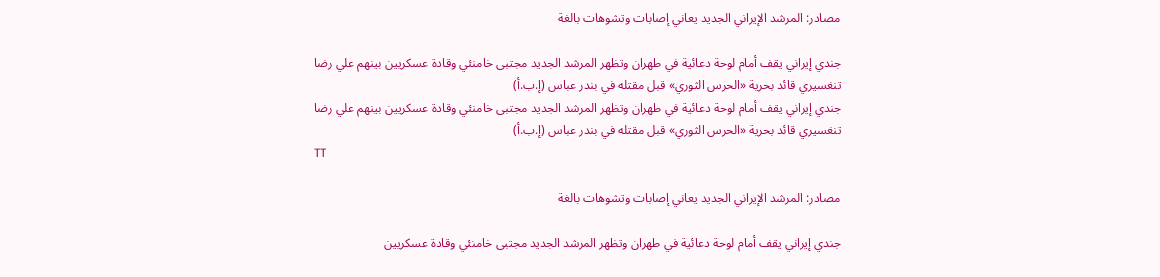مصادر: المرشد الإيراني الجديد يعاني إصابات وتشوهات بالغة

جندي إيراني يقف أمام لوحة دعائية في طهران وتظهر المرشد الجديد مجتبى خامنئي وقادة عسكريين بينهم علي رضا تنغسيري قائد بحرية «الحرس الثوري» قبل مقتله في بندر عباس (إ.ب.أ)
جندي إيراني يقف أمام لوحة دعائية في طهران وتظهر المرشد الجديد مجتبى خامنئي وقادة عسكريين بينهم علي رضا تنغسيري قائد بحرية «الحرس الثوري» قبل مقتله في بندر عباس (إ.ب.أ)
TT

مصادر: المرشد الإيراني الجديد يعاني إصابات وتشوهات بالغة

جندي إيراني يقف أمام لوحة دعائية في طهران وتظهر المرشد الجديد مجتبى خامنئي وقادة عسكريين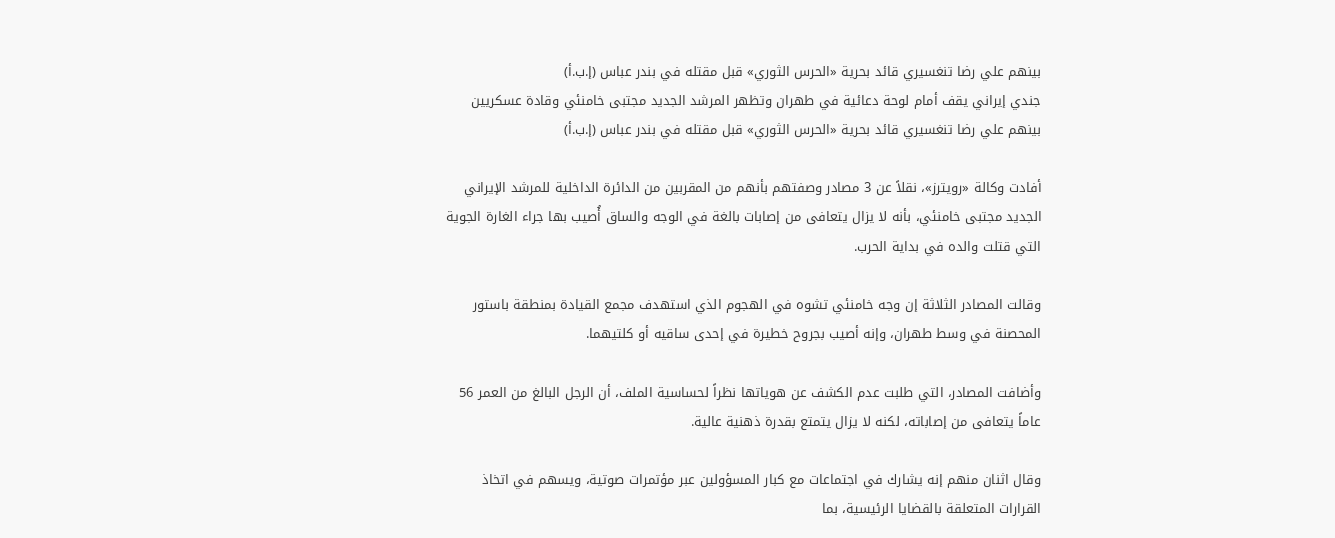بينهم علي رضا تنغسيري قائد بحرية «الحرس الثوري» قبل مقتله في بندر عباس (إ.ب.أ)
جندي إيراني يقف أمام لوحة دعائية في طهران وتظهر المرشد الجديد مجتبى خامنئي وقادة عسكريين بينهم علي رضا تنغسيري قائد بحرية «الحرس الثوري» قبل مقتله في بندر عباس (إ.ب.أ)

أفادت وكالة «رويترز»، نقلاً عن 3 مصادر وصفتهم بأنهم من المقربين من الدائرة الداخلية للمرشد الإيراني الجديد مجتبى خامنئي، بأنه لا يزال يتعافى من إصابات بالغة في الوجه والساق أُصيب بها جراء الغارة الجوية التي قتلت والده في بداية الحرب.

وقالت المصادر الثلاثة إن وجه خامنئي تشوه في الهجوم الذي استهدف مجمع القيادة بمنطقة باستور المحصنة في وسط طهران، وإنه أصيب بجروح خطيرة في إحدى ساقيه أو كلتيهما.

وأضافت المصادر، التي طلبت عدم الكشف عن هوياتها نظراً لحساسية الملف، أن الرجل البالغ من العمر 56 عاماً يتعافى من إصاباته، لكنه لا يزال يتمتع بقدرة ذهنية عالية.

وقال اثنان منهم إنه يشارك في اجتماعات مع كبار المسؤولين عبر مؤتمرات صوتية، ويسهم في اتخاذ القرارات المتعلقة بالقضايا الرئيسية، بما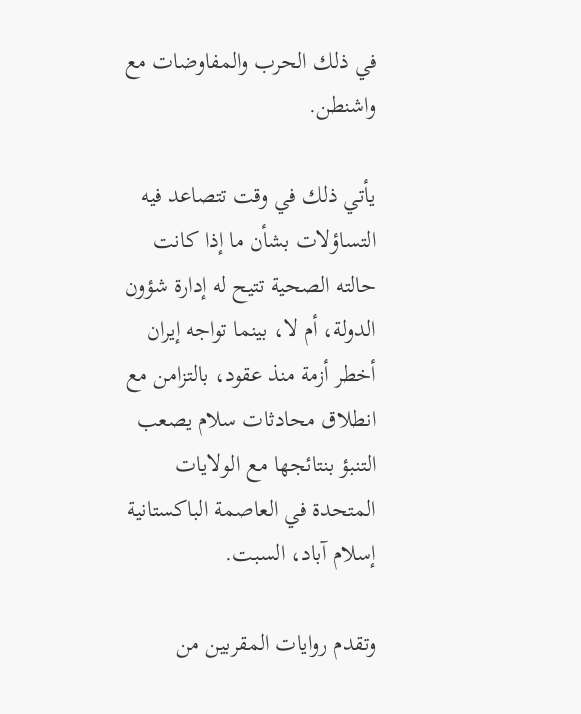في ذلك الحرب والمفاوضات مع واشنطن.

يأتي ذلك في وقت تتصاعد فيه التساؤلات بشأن ما إذا كانت حالته الصحية تتيح له إدارة شؤون الدولة، أم لا، بينما تواجه إيران أخطر أزمة منذ عقود، بالتزامن مع انطلاق محادثات سلام يصعب التنبؤ بنتائجها مع الولايات المتحدة في العاصمة الباكستانية إسلام آباد، السبت.

وتقدم روايات المقربين من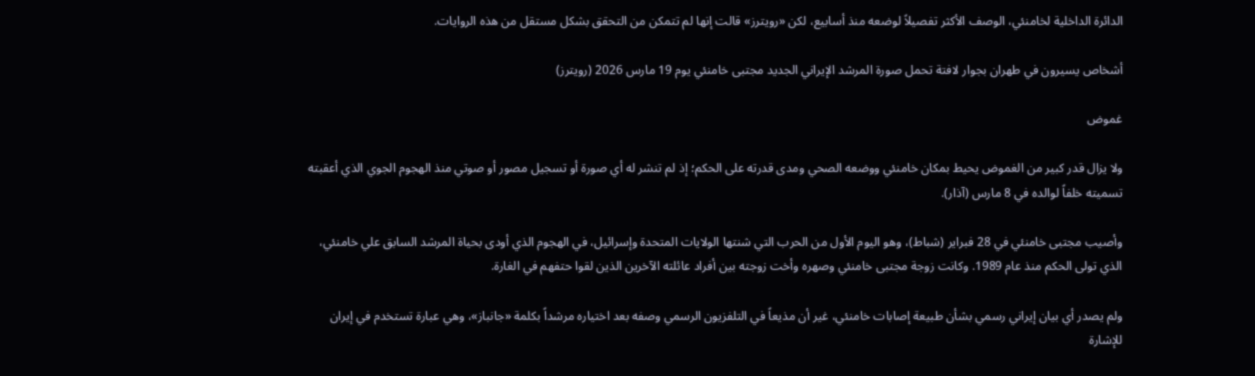الدائرة الداخلية لخامنئي، الوصف الأكثر تفصيلاً لوضعه منذ أسابيع، لكن «رويترز» قالت إنها لم تتمكن من التحقق بشكل مستقل من هذه الروايات.

أشخاص يسيرون في طهران بجوار لافتة تحمل صورة المرشد الإيراني الجديد مجتبى خامنئي يوم 19 مارس 2026 (رويترز)

غموض

ولا يزال قدر كبير من الغموض يحيط بمكان خامنئي ووضعه الصحي ومدى قدرته على الحكم؛ إذ لم تنشر له أي صورة أو تسجيل مصور أو صوتي منذ الهجوم الجوي الذي أعقبته تسميته خلفاً لوالده في 8 مارس (آذار).

وأصيب مجتبى خامنئي في 28 فبراير (شباط)، وهو اليوم الأول من الحرب التي شنتها الولايات المتحدة وإسرائيل، في الهجوم الذي أودى بحياة المرشد السابق علي خامنئي، الذي تولى الحكم منذ عام 1989. وكانت زوجة مجتبى خامنئي وصهره وأخت زوجته بين أفراد عائلته الآخرين الذين لقوا حتفهم في الغارة.

ولم يصدر أي بيان إيراني رسمي بشأن طبيعة إصابات خامنئي، غير أن مذيعاً في التلفزيون الرسمي وصفه بعد اختياره مرشداً بكلمة «جانباز»، وهي عبارة تستخدم في إيران للإشارة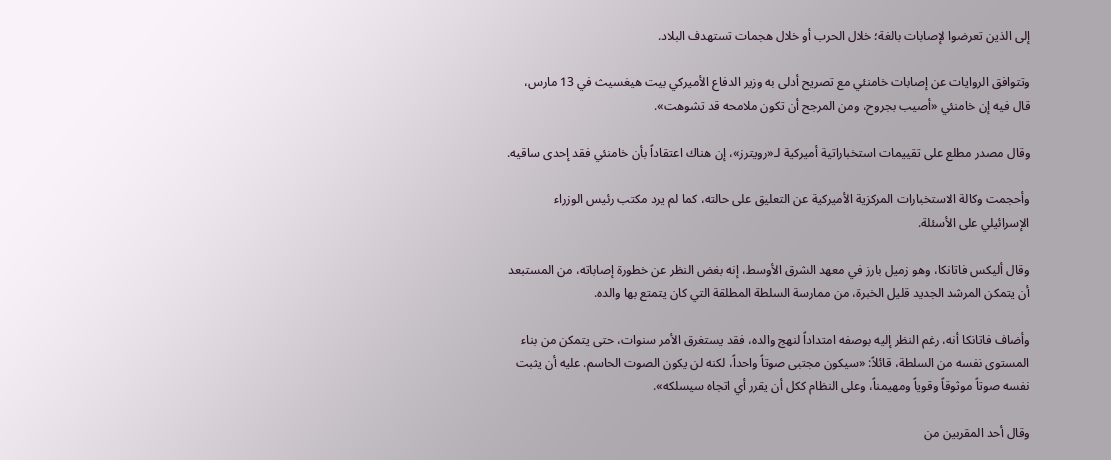إلى الذين تعرضوا لإصابات بالغة؛ خلال الحرب أو خلال هجمات تستهدف البلاد.

وتتوافق الروايات عن إصابات خامنئي مع تصريح أدلى به وزير الدفاع الأميركي بيت هيغسيث في 13 مارس، قال فيه إن خامنئي «أصيب بجروح، ومن المرجح أن تكون ملامحه قد تشوهت».

وقال مصدر مطلع على تقييمات استخباراتية أميركية لـ«رويترز»، إن هناك اعتقاداً بأن خامنئي فقد إحدى ساقيه.

وأحجمت وكالة الاستخبارات المركزية الأميركية عن التعليق على حالته، كما لم يرد مكتب رئيس الوزراء الإسرائيلي على الأسئلة.

وقال أليكس فاتانكا، وهو زميل بارز في معهد الشرق الأوسط، إنه بغض النظر عن خطورة إصاباته، من المستبعد أن يتمكن المرشد الجديد قليل الخبرة، من ممارسة السلطة المطلقة التي كان يتمتع بها والده.

وأضاف فاتانكا أنه، رغم النظر إليه بوصفه امتداداً لنهج والده، فقد يستغرق الأمر سنوات، حتى يتمكن من بناء المستوى نفسه من السلطة، قائلاً: «سيكون مجتبى صوتاً واحداً، لكنه لن يكون الصوت الحاسم. عليه أن يثبت نفسه صوتاً موثوقاً وقوياً ومهيمناً، وعلى النظام ككل أن يقرر أي اتجاه سيسلكه».

وقال أحد المقربين من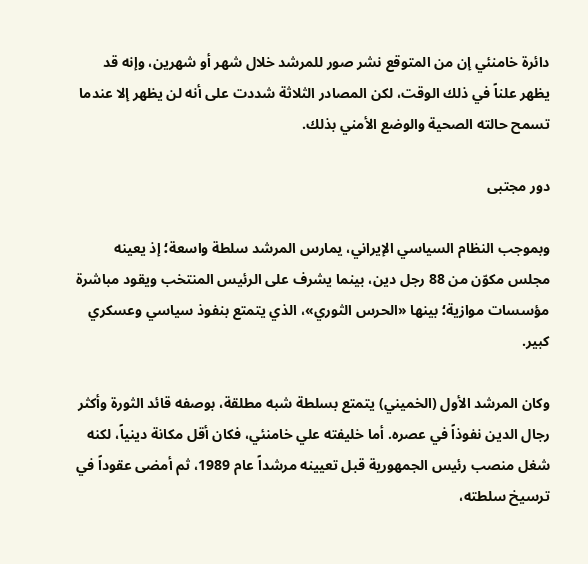دائرة خامنئي إن من المتوقع نشر صور للمرشد خلال شهر أو شهرين، وإنه قد يظهر علناً في ذلك الوقت، لكن المصادر الثلاثة شددت على أنه لن يظهر إلا عندما تسمح حالته الصحية والوضع الأمني بذلك.

دور مجتبى

وبموجب النظام السياسي الإيراني، يمارس المرشد سلطة واسعة؛ إذ يعينه مجلس مكوّن من 88 رجل دين، بينما يشرف على الرئيس المنتخب ويقود مباشرة مؤسسات موازية؛ بينها «الحرس الثوري»، الذي يتمتع بنفوذ سياسي وعسكري كبير.

وكان المرشد الأول (الخميني) يتمتع بسلطة شبه مطلقة، بوصفه قائد الثورة وأكثر رجال الدين نفوذاً في عصره. أما خليفته علي خامنئي، فكان أقل مكانة دينياً، لكنه شغل منصب رئيس الجمهورية قبل تعيينه مرشداً عام 1989، ثم أمضى عقوداً في ترسيخ سلطته،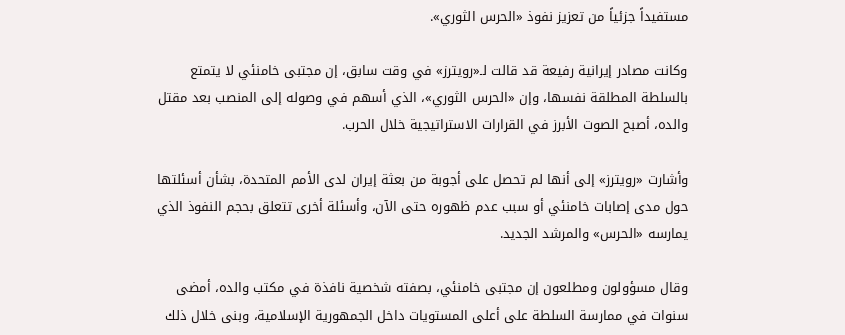مستفيداً جزئياً من تعزيز نفوذ «الحرس الثوري».

وكانت مصادر إيرانية رفيعة قد قالت لـ«رويترز» في وقت سابق، إن مجتبى خامنئي لا يتمتع بالسلطة المطلقة نفسها، وإن «الحرس الثوري»، الذي أسهم في وصوله إلى المنصب بعد مقتل والده، أصبح الصوت الأبرز في القرارات الاستراتيجية خلال الحرب.

وأشارت «رويترز» إلى أنها لم تحصل على أجوبة من بعثة إيران لدى الأمم المتحدة، بشأن أسئلتها حول مدى إصابات خامنئي أو سبب عدم ظهوره حتى الآن، وأسئلة أخرى تتعلق بحجم النفوذ الذي يمارسه «الحرس» والمرشد الجديد.

وقال مسؤولون ومطلعون إن مجتبى خامنئي، بصفته شخصية نافذة في مكتب والده، أمضى سنوات في ممارسة السلطة على أعلى المستويات داخل الجمهورية الإسلامية، وبنى خلال ذلك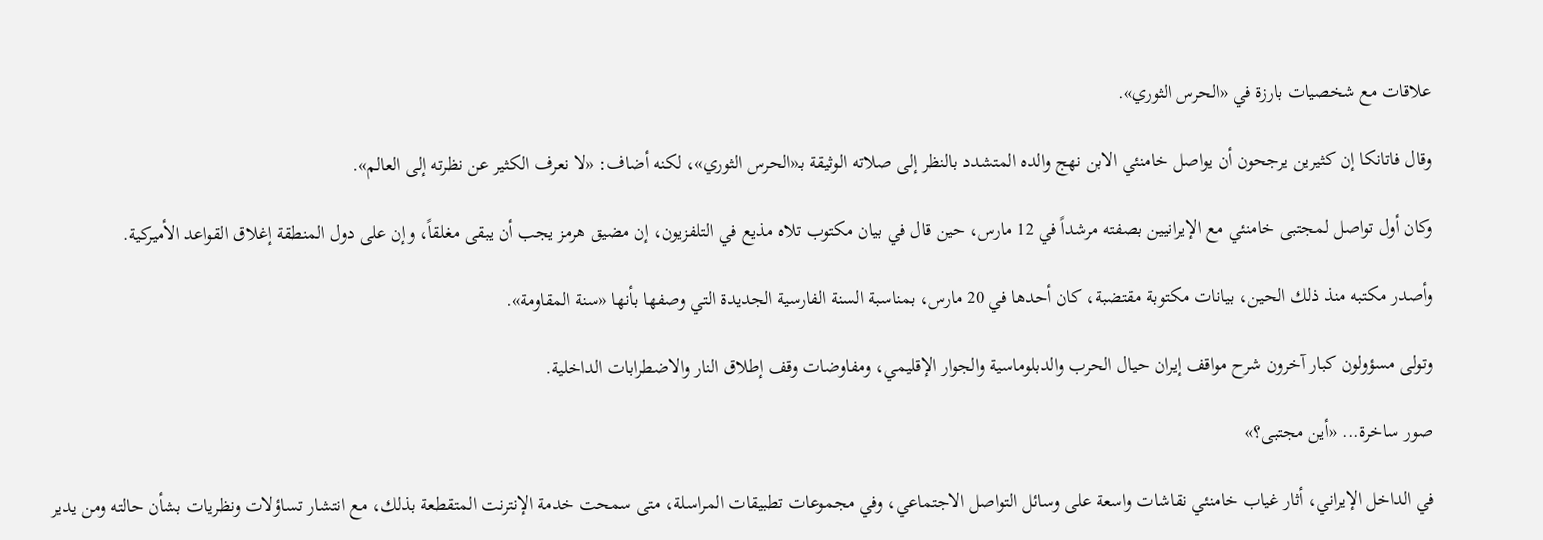علاقات مع شخصيات بارزة في «الحرس الثوري».

وقال فاتانكا إن كثيرين يرجحون أن يواصل خامنئي الابن نهج والده المتشدد بالنظر إلى صلاته الوثيقة بـ«الحرس الثوري»، لكنه أضاف: «لا نعرف الكثير عن نظرته إلى العالم».

وكان أول تواصل لمجتبى خامنئي مع الإيرانيين بصفته مرشداً في 12 مارس، حين قال في بيان مكتوب تلاه مذيع في التلفزيون، إن مضيق هرمز يجب أن يبقى مغلقاً، وإن على دول المنطقة إغلاق القواعد الأميركية.

وأصدر مكتبه منذ ذلك الحين، بيانات مكتوبة مقتضبة، كان أحدها في 20 مارس، بمناسبة السنة الفارسية الجديدة التي وصفها بأنها «سنة المقاومة».

وتولى مسؤولون كبار آخرون شرح مواقف إيران حيال الحرب والدبلوماسية والجوار الإقليمي، ومفاوضات وقف إطلاق النار والاضطرابات الداخلية.

صور ساخرة... «أين مجتبى؟»

في الداخل الإيراني، أثار غياب خامنئي نقاشات واسعة على وسائل التواصل الاجتماعي، وفي مجموعات تطبيقات المراسلة، متى سمحت خدمة الإنترنت المتقطعة بذلك، مع انتشار تساؤلات ونظريات بشأن حالته ومن يدير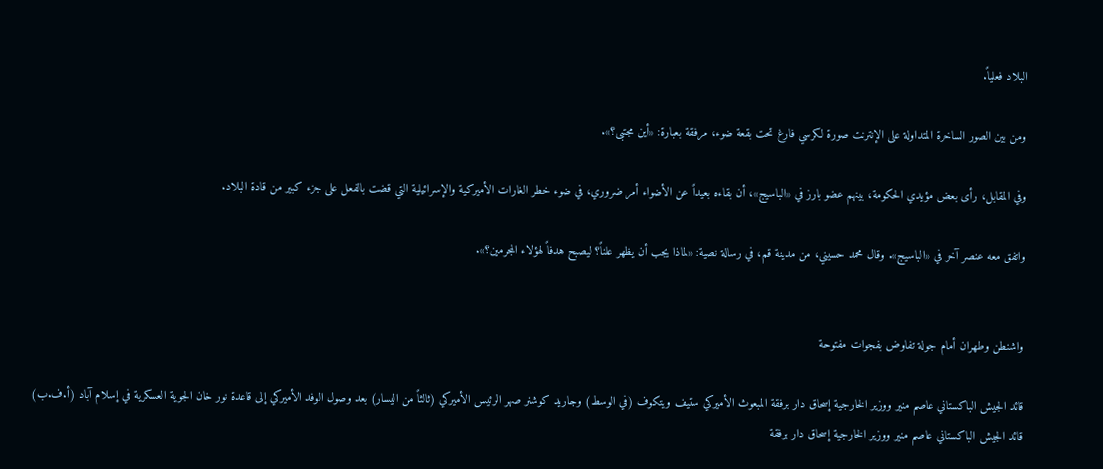البلاد فعلياً.

ومن بين الصور الساخرة المتداولة على الإنترنت صورة لكرسي فارغ تحت بقعة ضوء، مرفقة بعبارة: «أين مجتبى؟».

وفي المقابل، رأى بعض مؤيدي الحكومة، بينهم عضو بارز في «الباسيج»، أن بقاءه بعيداً عن الأضواء أمر ضروري، في ضوء خطر الغارات الأميركية والإسرائيلية التي قضت بالفعل على جزء كبير من قادة البلاد.

واتفق معه عنصر آخر في «الباسيج». وقال محمد حسيني، من مدينة قم، في رسالة نصية: «لماذا يجب أن يظهر علناً؟ ليصبح هدفاً لهؤلاء المجرمين؟».


واشنطن وطهران أمام جولة تفاوض بفجوات مفتوحة

قائد الجيش الباكستاني عاصم منير ووزير الخارجية إسحاق دار برفقة المبعوث الأميركي ستيف ويتكوف (في الوسط) وجاريد كوشنر صهر الرئيس الأميركي (ثالثاً من اليسار) بعد وصول الوفد الأميركي إلى قاعدة نور خان الجوية العسكرية في إسلام آباد (أ.ف.ب)
قائد الجيش الباكستاني عاصم منير ووزير الخارجية إسحاق دار برفقة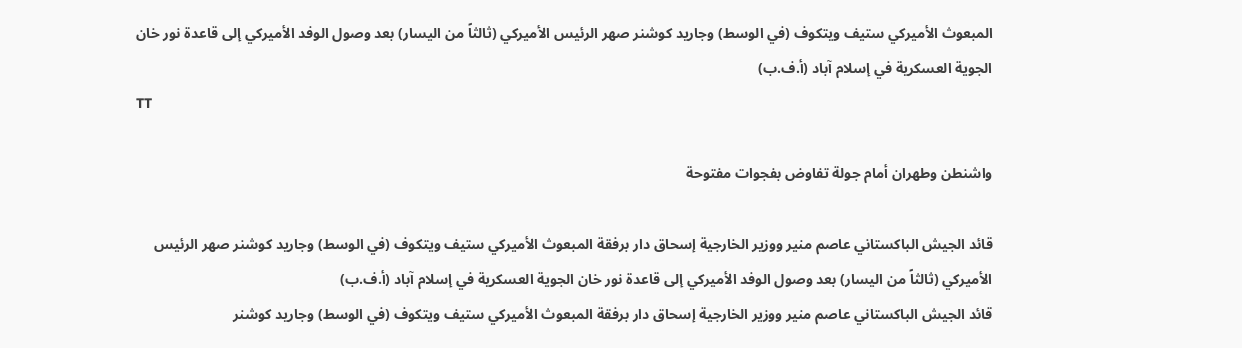المبعوث الأميركي ستيف ويتكوف (في الوسط) وجاريد كوشنر صهر الرئيس الأميركي (ثالثاً من اليسار) بعد وصول الوفد الأميركي إلى قاعدة نور خان الجوية العسكرية في إسلام آباد (أ.ف.ب)
TT

واشنطن وطهران أمام جولة تفاوض بفجوات مفتوحة

قائد الجيش الباكستاني عاصم منير ووزير الخارجية إسحاق دار برفقة المبعوث الأميركي ستيف ويتكوف (في الوسط) وجاريد كوشنر صهر الرئيس الأميركي (ثالثاً من اليسار) بعد وصول الوفد الأميركي إلى قاعدة نور خان الجوية العسكرية في إسلام آباد (أ.ف.ب)
قائد الجيش الباكستاني عاصم منير ووزير الخارجية إسحاق دار برفقة المبعوث الأميركي ستيف ويتكوف (في الوسط) وجاريد كوشنر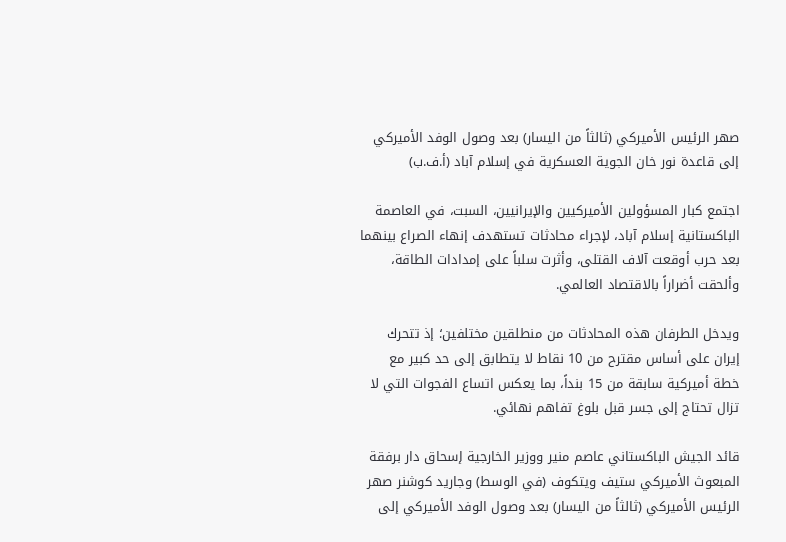صهر الرئيس الأميركي (ثالثاً من اليسار) بعد وصول الوفد الأميركي إلى قاعدة نور خان الجوية العسكرية في إسلام آباد (أ.ف.ب)

اجتمع كبار المسؤولين الأميركيين والإيرانيين، السبت، في العاصمة الباكستانية إسلام آباد، لإجراء محادثات تستهدف إنهاء الصراع بينهما بعد حرب أوقعت آلاف القتلى، وأثرت سلباً على إمدادات الطاقة، وألحقت أضراراً بالاقتصاد العالمي.

ويدخل الطرفان هذه المحادثات من منطلقين مختلفين؛ إذ تتحرك إيران على أساس مقترح من 10 نقاط لا يتطابق إلى حد كبير مع خطة أميركية سابقة من 15 بنداً، بما يعكس اتساع الفجوات التي لا تزال تحتاج إلى جسر قبل بلوغ تفاهم نهائي.

قائد الجيش الباكستاني عاصم منير ووزير الخارجية إسحاق دار برفقة المبعوث الأميركي ستيف ويتكوف (في الوسط) وجاريد كوشنر صهر الرئيس الأميركي (ثالثاً من اليسار) بعد وصول الوفد الأميركي إلى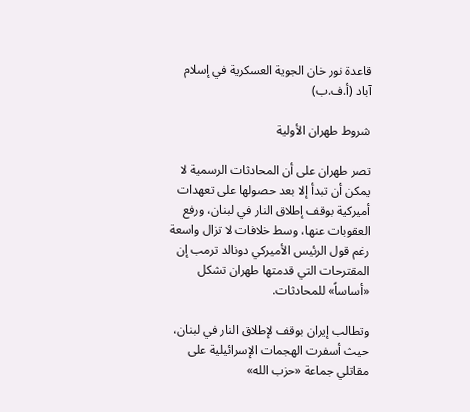قاعدة نور خان الجوية العسكرية في إسلام آباد (أ.ف.ب)

شروط طهران الأولية

تصر طهران على أن المحادثات الرسمية لا يمكن أن تبدأ إلا بعد حصولها على تعهدات أميركية بوقف إطلاق النار في لبنان، ورفع العقوبات عنها، وسط خلافات لا تزال واسعة رغم قول الرئيس الأميركي دونالد ترمب إن المقترحات التي قدمتها طهران تشكل «أساساً» للمحادثات.

وتطالب إيران بوقف لإطلاق النار في لبنان، حيث أسفرت الهجمات الإسرائيلية على مقاتلي جماعة «حزب الله»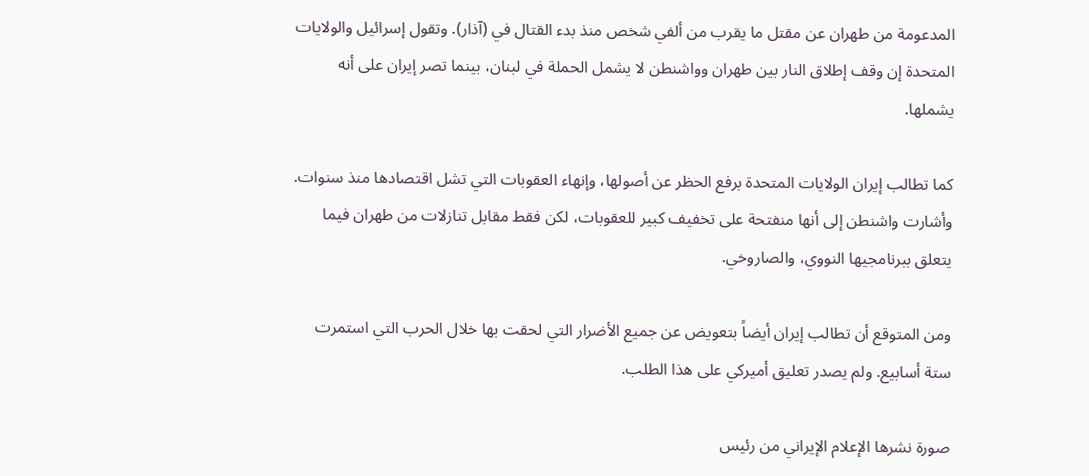المدعومة من طهران عن مقتل ما يقرب من ألفي شخص منذ بدء القتال في (آذار). وتقول إسرائيل والولايات المتحدة إن وقف إطلاق النار بين طهران وواشنطن لا يشمل الحملة في لبنان، بينما تصر إيران على أنه يشملها.

كما تطالب إيران الولايات المتحدة برفع الحظر عن أصولها، وإنهاء العقوبات التي تشل اقتصادها منذ سنوات. وأشارت واشنطن إلى أنها منفتحة على تخفيف كبير للعقوبات، لكن فقط مقابل تنازلات من طهران فيما يتعلق ببرنامجيها النووي، والصاروخي.

ومن المتوقع أن تطالب إيران أيضاً بتعويض عن جميع الأضرار التي لحقت بها خلال الحرب التي استمرت ستة أسابيع. ولم يصدر تعليق أميركي على هذا الطلب.

صورة نشرها الإعلام الإيراني من رئيس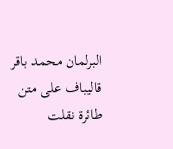البرلمان محمد باقر قاليباف على متن طائرة نقلت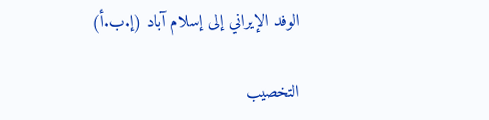الوفد الإيراني إلى إسلام آباد (إ.ب.أ)

التخصيب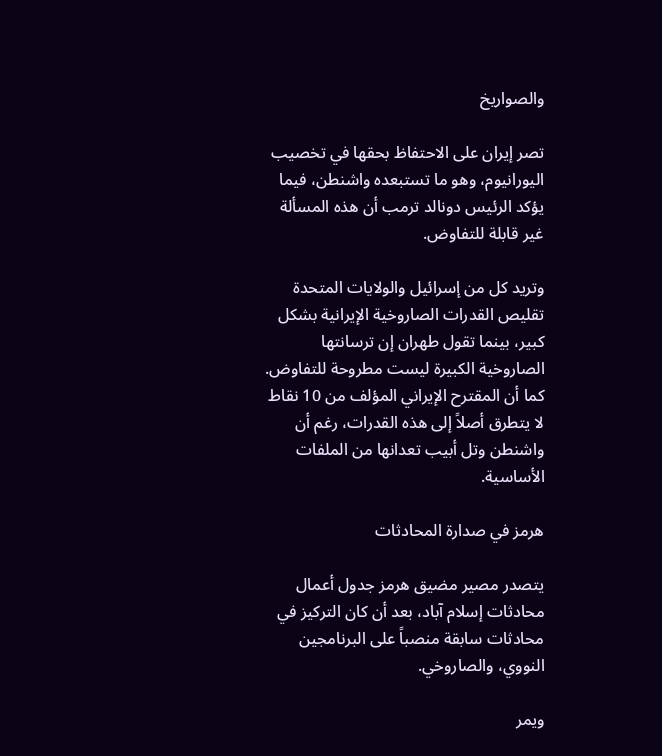والصواريخ

تصر إيران على الاحتفاظ بحقها في تخصيب اليورانيوم، وهو ما تستبعده واشنطن، فيما يؤكد الرئيس دونالد ترمب أن هذه المسألة غير قابلة للتفاوض.

وتريد كل من إسرائيل والولايات المتحدة تقليص القدرات الصاروخية الإيرانية بشكل كبير، بينما تقول طهران إن ترسانتها الصاروخية الكبيرة ليست مطروحة للتفاوض. كما أن المقترح الإيراني المؤلف من 10 نقاط لا يتطرق أصلاً إلى هذه القدرات، رغم أن واشنطن وتل أبيب تعدانها من الملفات الأساسية.

هرمز في صدارة المحادثات

يتصدر مصير مضيق هرمز جدول أعمال محادثات إسلام آباد، بعد أن كان التركيز في محادثات سابقة منصباً على البرنامجين النووي، والصاروخي.

ويمر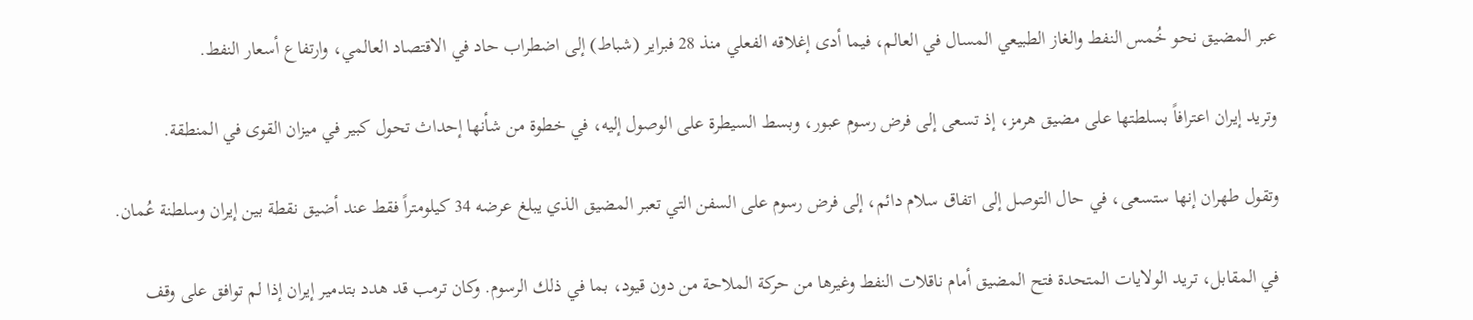عبر المضيق نحو خُمس النفط والغاز الطبيعي المسال في العالم، فيما أدى إغلاقه الفعلي منذ 28 فبراير (شباط) إلى اضطراب حاد في الاقتصاد العالمي، وارتفاع أسعار النفط.

وتريد إيران اعترافاً بسلطتها على مضيق هرمز، إذ تسعى إلى فرض رسوم عبور، وبسط السيطرة على الوصول إليه، في خطوة من شأنها إحداث تحول كبير في ميزان القوى في المنطقة.

وتقول طهران إنها ستسعى، في حال التوصل إلى اتفاق سلام دائم، إلى فرض رسوم على السفن التي تعبر المضيق الذي يبلغ عرضه 34 كيلومتراً فقط عند أضيق نقطة بين إيران وسلطنة عُمان.

في المقابل، تريد الولايات المتحدة فتح المضيق أمام ناقلات النفط وغيرها من حركة الملاحة من دون قيود، بما في ذلك الرسوم. وكان ترمب قد هدد بتدمير إيران إذا لم توافق على وقف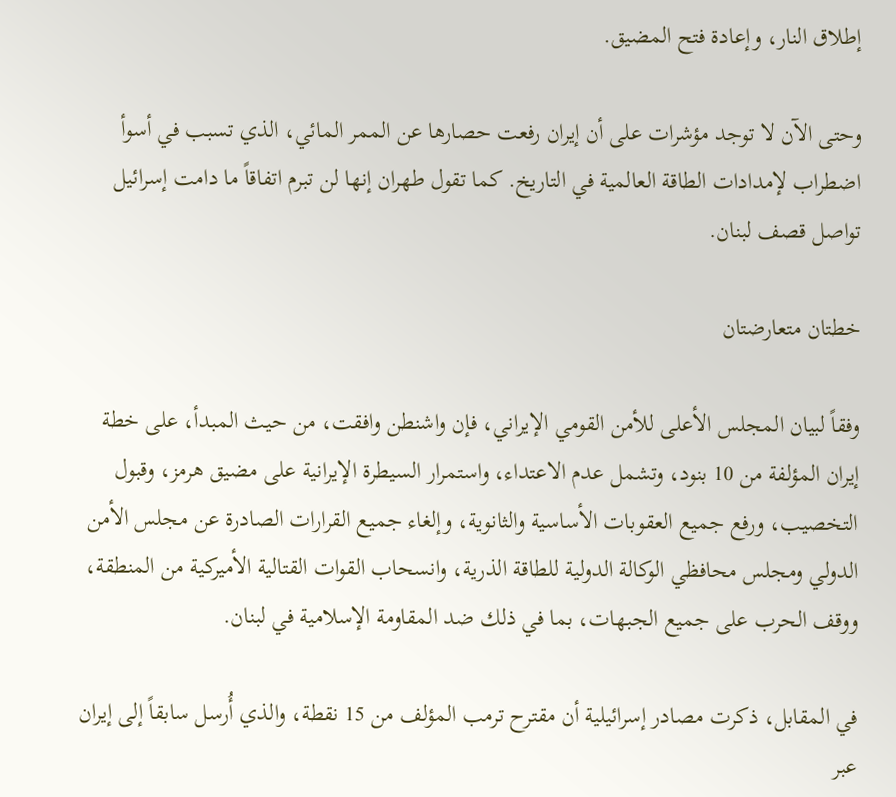إطلاق النار، وإعادة فتح المضيق.

وحتى الآن لا توجد مؤشرات على أن إيران رفعت حصارها عن الممر المائي، الذي تسبب في أسوأ اضطراب لإمدادات الطاقة العالمية في التاريخ. كما تقول طهران إنها لن تبرم اتفاقاً ما دامت إسرائيل تواصل قصف لبنان.

خطتان متعارضتان

وفقاً لبيان المجلس الأعلى للأمن القومي الإيراني، فإن واشنطن وافقت، من حيث المبدأ، على خطة إيران المؤلفة من 10 بنود، وتشمل عدم الاعتداء، واستمرار السيطرة الإيرانية على مضيق هرمز، وقبول التخصيب، ورفع جميع العقوبات الأساسية والثانوية، وإلغاء جميع القرارات الصادرة عن مجلس الأمن الدولي ومجلس محافظي الوكالة الدولية للطاقة الذرية، وانسحاب القوات القتالية الأميركية من المنطقة، ووقف الحرب على جميع الجبهات، بما في ذلك ضد المقاومة الإسلامية في لبنان.

في المقابل، ذكرت مصادر إسرائيلية أن مقترح ترمب المؤلف من 15 نقطة، والذي أُرسل سابقاً إلى إيران عبر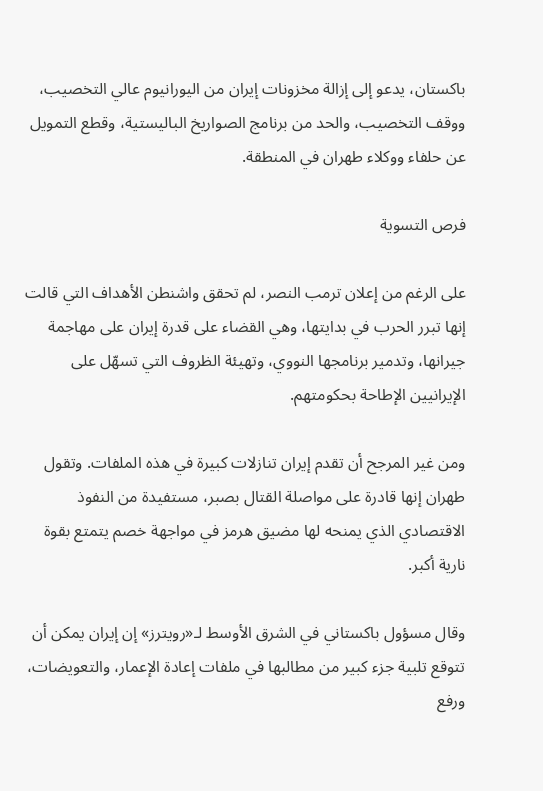باكستان، يدعو إلى إزالة مخزونات إيران من اليورانيوم عالي التخصيب، ووقف التخصيب، والحد من برنامج الصواريخ الباليستية، وقطع التمويل عن حلفاء ووكلاء طهران في المنطقة.

فرص التسوية

على الرغم من إعلان ترمب النصر، لم تحقق واشنطن الأهداف التي قالت إنها تبرر الحرب في بدايتها، وهي القضاء على قدرة إيران على مهاجمة جيرانها، وتدمير برنامجها النووي، وتهيئة الظروف التي تسهّل على الإيرانيين الإطاحة بحكومتهم.

ومن غير المرجح أن تقدم إيران تنازلات كبيرة في هذه الملفات. وتقول طهران إنها قادرة على مواصلة القتال بصبر، مستفيدة من النفوذ الاقتصادي الذي يمنحه لها مضيق هرمز في مواجهة خصم يتمتع بقوة نارية أكبر.

وقال مسؤول باكستاني في الشرق الأوسط لـ«رويترز» إن إيران يمكن أن تتوقع تلبية جزء كبير من مطالبها في ملفات إعادة الإعمار، والتعويضات، ورفع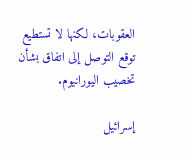العقوبات، لكنها لا تستطيع توقع التوصل إلى اتفاق بشأن تخصيب اليورانيوم.

إسرائيل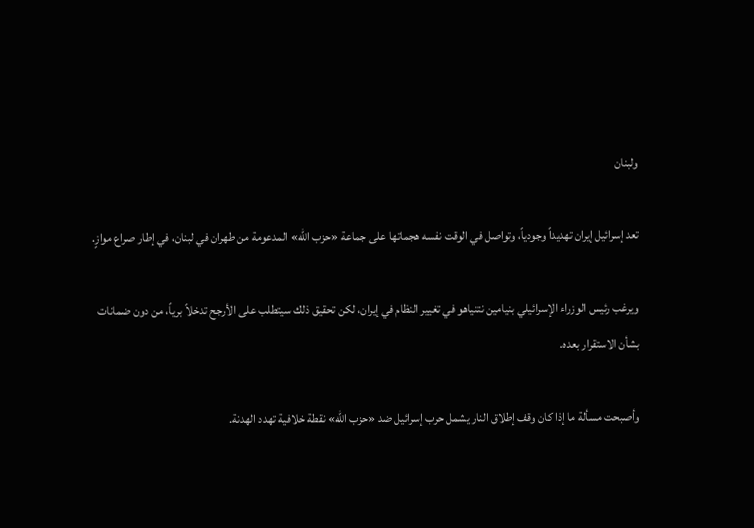ولبنان

تعد إسرائيل إيران تهديداً وجودياً، وتواصل في الوقت نفسه هجماتها على جماعة «حزب الله» المدعومة من طهران في لبنان، في إطار صراع موازٍ.

ويرغب رئيس الوزراء الإسرائيلي بنيامين نتنياهو في تغيير النظام في إيران، لكن تحقيق ذلك سيتطلب على الأرجح تدخلاً برياً، من دون ضمانات بشأن الاستقرار بعده.

وأصبحت مسألة ما إذا كان وقف إطلاق النار يشمل حرب إسرائيل ضد «حزب الله» نقطة خلافية تهدد الهدنة.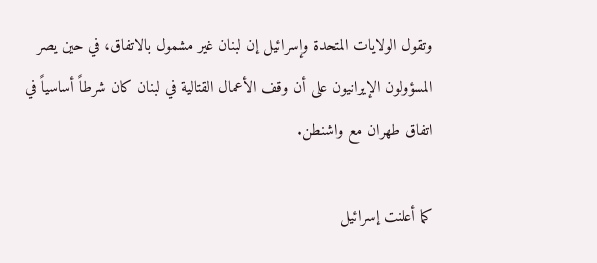وتقول الولايات المتحدة وإسرائيل إن لبنان غير مشمول بالاتفاق، في حين يصر المسؤولون الإيرانيون على أن وقف الأعمال القتالية في لبنان كان شرطاً أساسياً في اتفاق طهران مع واشنطن.

كما أعلنت إسرائيل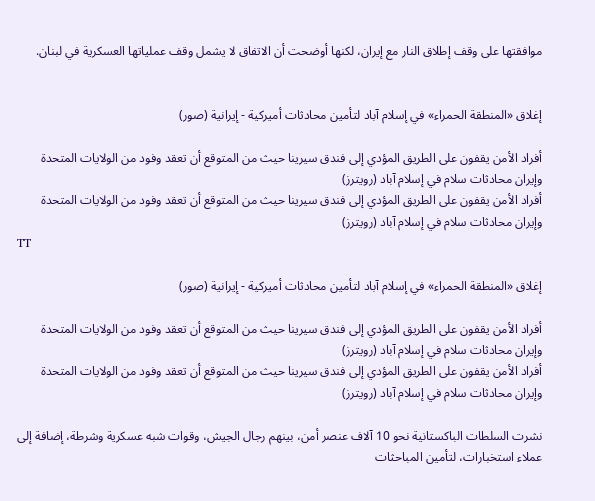موافقتها على وقف إطلاق النار مع إيران، لكنها أوضحت أن الاتفاق لا يشمل وقف عملياتها العسكرية في لبنان.


إغلاق «المنطقة الحمراء» في إسلام آباد لتأمين محادثات أميركية - إيرانية (صور)

أفراد الأمن يقفون على الطريق المؤدي إلى فندق سيرينا حيث من المتوقع أن تعقد وفود من الولايات المتحدة وإيران محادثات سلام في إسلام آباد (رويترز)
أفراد الأمن يقفون على الطريق المؤدي إلى فندق سيرينا حيث من المتوقع أن تعقد وفود من الولايات المتحدة وإيران محادثات سلام في إسلام آباد (رويترز)
TT

إغلاق «المنطقة الحمراء» في إسلام آباد لتأمين محادثات أميركية - إيرانية (صور)

أفراد الأمن يقفون على الطريق المؤدي إلى فندق سيرينا حيث من المتوقع أن تعقد وفود من الولايات المتحدة وإيران محادثات سلام في إسلام آباد (رويترز)
أفراد الأمن يقفون على الطريق المؤدي إلى فندق سيرينا حيث من المتوقع أن تعقد وفود من الولايات المتحدة وإيران محادثات سلام في إسلام آباد (رويترز)

نشرت السلطات الباكستانية نحو 10 آلاف عنصر أمن، بينهم رجال الجيش، وقوات شبه عسكرية وشرطة، إضافة إلى عملاء استخبارات، لتأمين المباحثات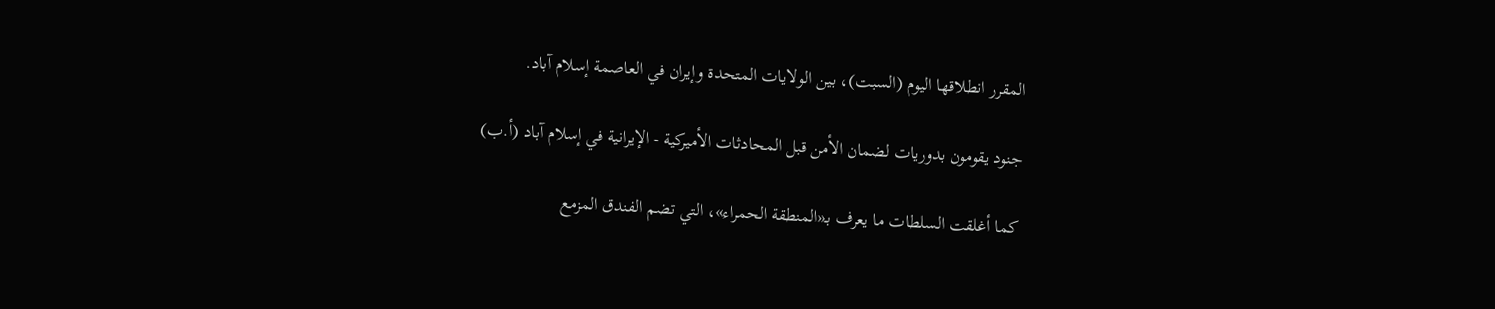المقرر انطلاقها اليوم (السبت)، بين الولايات المتحدة وإيران في العاصمة إسلام آباد.

جنود يقومون بدوريات لضمان الأمن قبل المحادثات الأميركية - الإيرانية في إسلام آباد (أ.ب)

كما أغلقت السلطات ما يعرف بـ«المنطقة الحمراء»، التي تضم الفندق المزمع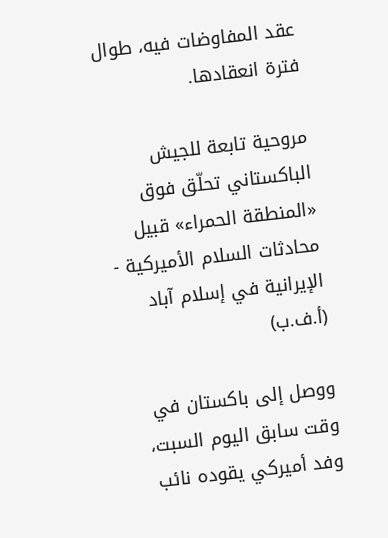عقد المفاوضات فيه، طوال فترة انعقادها.

مروحية تابعة للجيش الباكستاني تحلّق فوق «المنطقة الحمراء» قبيل محادثات السلام الأميركية - الإيرانية في إسلام آباد (أ.ف.ب)

ووصل إلى باكستان في وقت سابق اليوم السبت، وفد أميركي يقوده نائب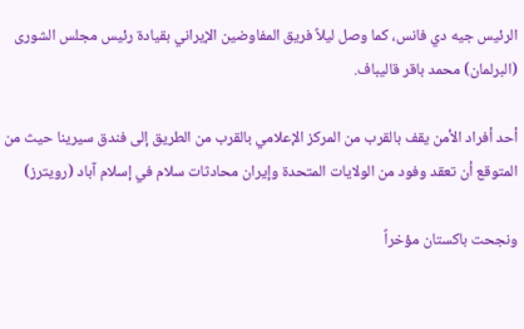الرئيس جيه دي فانس، كما وصل ليلاً فريق المفاوضين الإيراني بقيادة رئيس مجلس الشورى (البرلمان) محمد باقر قاليباف.

أحد أفراد الأمن يقف بالقرب من المركز الإعلامي بالقرب من الطريق إلى فندق سيرينا حيث من المتوقع أن تعقد وفود من الولايات المتحدة وإيران محادثات سلام في إسلام آباد (رويترز)

ونجحت باكستان مؤخراً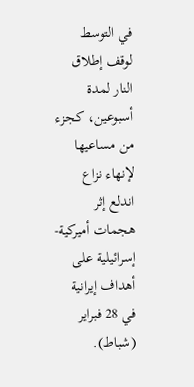في التوسط لوقف إطلاق النار لمدة أسبوعين، كجزء من مساعيها لإنهاء نزاع اندلع إثر هجمات أميركية-إسرائيلية على أهداف إيرانية في 28 فبراير (شباط).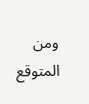ومن المتوقع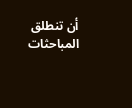أن تنطلق المباحثات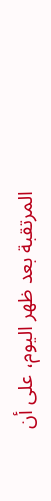المرتقبة بعد ظهر اليوم، على أن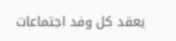يعقد كل وفد اجتماعات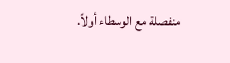منفصلة مع الوسطاء أولاً.